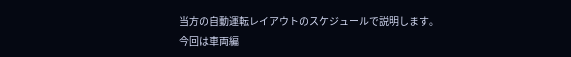当方の自動運転レイアウトのスケジュールで説明します。
今回は車両編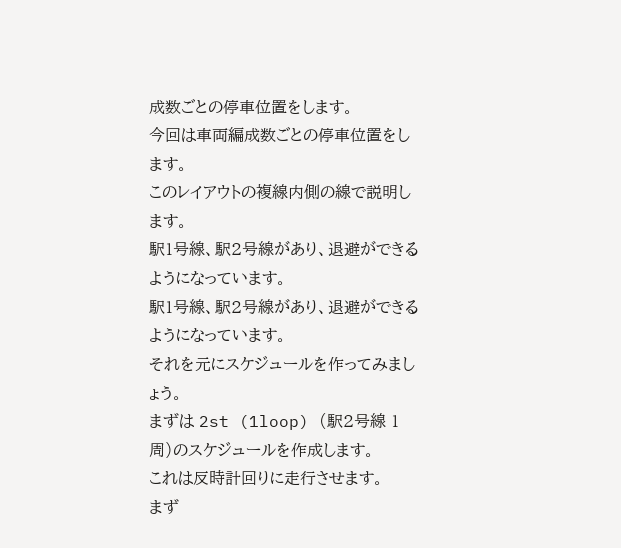成数ごとの停車位置をします。
今回は車両編成数ごとの停車位置をします。
このレイアウトの複線内側の線で説明します。
駅1号線、駅2号線があり、退避ができるようになっています。
駅1号線、駅2号線があり、退避ができるようになっています。
それを元にスケジュールを作ってみましょう。
まずは 2st (1loop) (駅2号線 1周)のスケジュールを作成します。
これは反時計回りに走行させます。
まず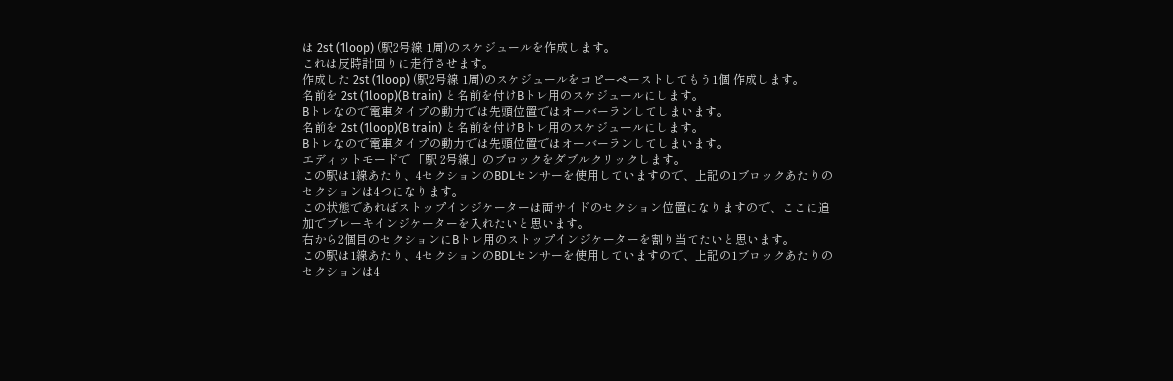は 2st (1loop) (駅2号線 1周)のスケジュールを作成します。
これは反時計回りに走行させます。
作成した 2st (1loop) (駅2号線 1周)のスケジュールをコピーペーストしてもう1個 作成します。
名前を 2st (1loop)(B train) と名前を付けBトレ用のスケジュールにします。
Bトレなので電車タイプの動力では先頭位置ではオーバーランしてしまいます。
名前を 2st (1loop)(B train) と名前を付けBトレ用のスケジュールにします。
Bトレなので電車タイプの動力では先頭位置ではオーバーランしてしまいます。
エディットモードで 「駅 2号線」のブロックをダブルクリックします。
この駅は1線あたり、4セクションのBDLセンサーを使用していますので、上記の1ブロックあたりのセクションは4つになります。
この状態であればストップインジケーターは両サイドのセクション位置になりますので、ここに追加でブレーキインジケーターを入れたいと思います。
右から2個目のセクションにBトレ用のストップインジケーターを割り当てたいと思います。
この駅は1線あたり、4セクションのBDLセンサーを使用していますので、上記の1ブロックあたりのセクションは4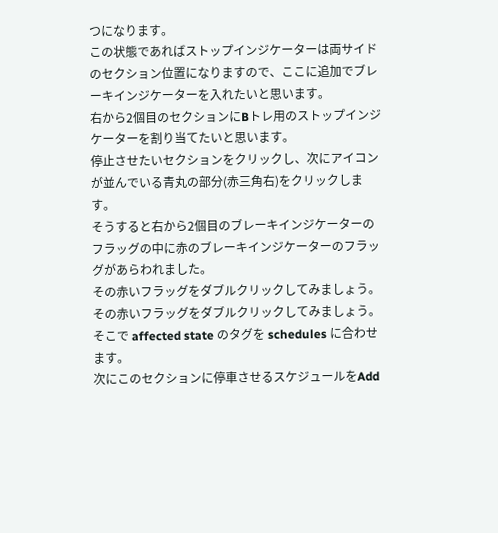つになります。
この状態であればストップインジケーターは両サイドのセクション位置になりますので、ここに追加でブレーキインジケーターを入れたいと思います。
右から2個目のセクションにBトレ用のストップインジケーターを割り当てたいと思います。
停止させたいセクションをクリックし、次にアイコンが並んでいる青丸の部分(赤三角右)をクリックします。
そうすると右から2個目のブレーキインジケーターのフラッグの中に赤のブレーキインジケーターのフラッグがあらわれました。
その赤いフラッグをダブルクリックしてみましょう。
その赤いフラッグをダブルクリックしてみましょう。
そこで affected state のタグを schedules に合わせます。
次にこのセクションに停車させるスケジュールをAdd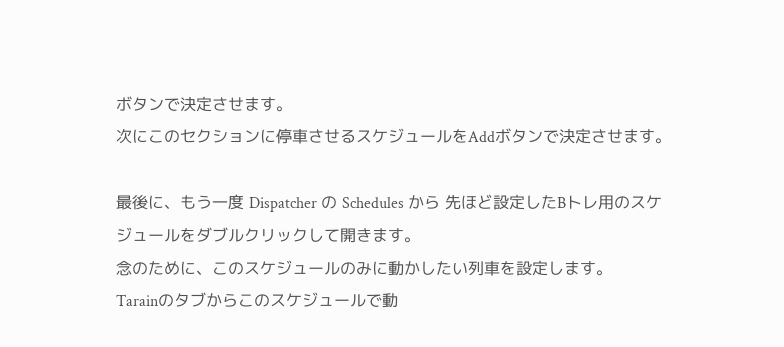ボタンで決定させます。
次にこのセクションに停車させるスケジュールをAddボタンで決定させます。

最後に、もう一度 Dispatcher の Schedules から 先ほど設定したBトレ用のスケジュールをダブルクリックして開きます。
念のために、このスケジュールのみに動かしたい列車を設定します。
Tarainのタブからこのスケジュールで動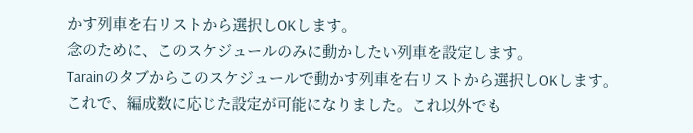かす列車を右リストから選択しOKします。
念のために、このスケジュールのみに動かしたい列車を設定します。
Tarainのタブからこのスケジュールで動かす列車を右リストから選択しOKします。
これで、編成数に応じた設定が可能になりました。これ以外でも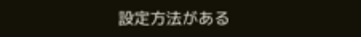設定方法がある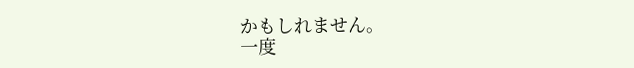かもしれません。
一度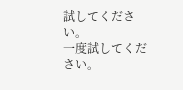試してください。
一度試してください。